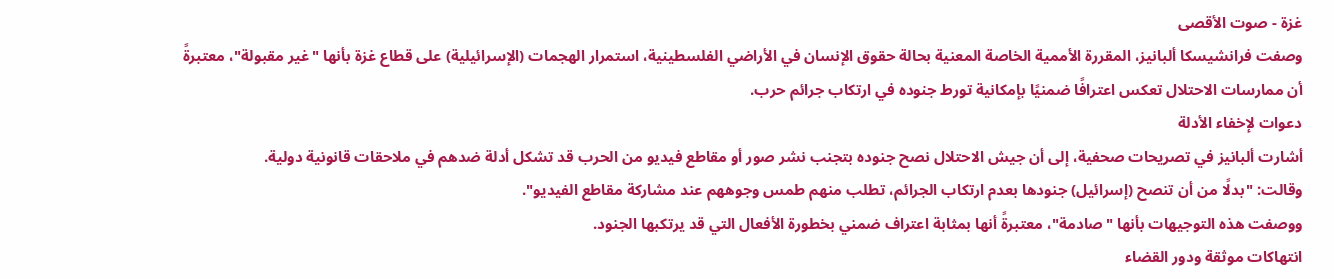غزة - صوت الأقصى
وصفت فرانشيسكا ألبانيز، المقررة الأممية الخاصة المعنية بحالة حقوق الإنسان في الأراضي الفلسطينية، استمرار الهجمات (الإسرائيلية) على قطاع غزة بأنها "غير مقبولة"، معتبرةً أن ممارسات الاحتلال تعكس اعترافًا ضمنيًا بإمكانية تورط جنوده في ارتكاب جرائم حرب.
دعوات لإخفاء الأدلة
أشارت ألبانيز في تصريحات صحفية، إلى أن جيش الاحتلال نصح جنوده بتجنب نشر صور أو مقاطع فيديو من الحرب قد تشكل أدلة ضدهم في ملاحقات قانونية دولية.
وقالت: "بدلًا من أن تنصح (إسرائيل) جنودها بعدم ارتكاب الجرائم، تطلب منهم طمس وجوههم عند مشاركة مقاطع الفيديو".
ووصفت هذه التوجيهات بأنها "صادمة"، معتبرةً أنها بمثابة اعتراف ضمني بخطورة الأفعال التي قد يرتكبها الجنود.
انتهاكات موثقة ودور القضاء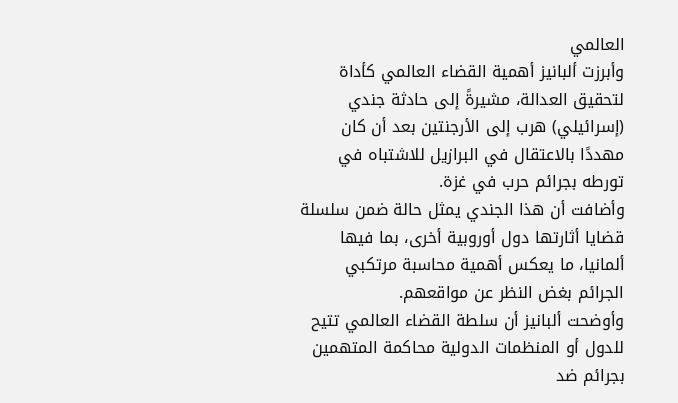العالمي
وأبرزت ألبانيز أهمية القضاء العالمي كأداة لتحقيق العدالة، مشيرةً إلى حادثة جندي (إسرائيلي) هرب إلى الأرجنتين بعد أن كان مهددًا بالاعتقال في البرازيل للاشتباه في تورطه بجرائم حرب في غزة.
وأضافت أن هذا الجندي يمثل حالة ضمن سلسلة قضايا أثارتها دول أوروبية أخرى، بما فيها ألمانيا، ما يعكس أهمية محاسبة مرتكبي الجرائم بغض النظر عن مواقعهم.
وأوضحت ألبانيز أن سلطة القضاء العالمي تتيح للدول أو المنظمات الدولية محاكمة المتهمين بجرائم ضد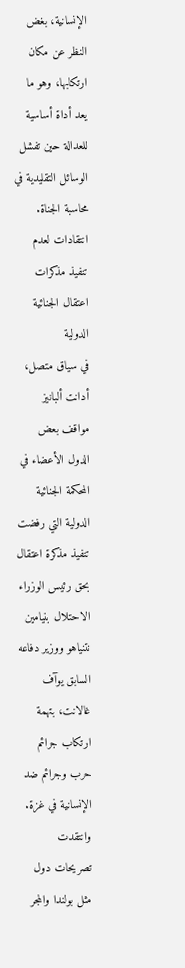الإنسانية، بغض النظر عن مكان ارتكابها، وهو ما يعد أداة أساسية للعدالة حين تفشل الوسائل التقليدية في محاسبة الجناة.
انتقادات لعدم تنفيذ مذكرات اعتقال الجنائية الدولية
في سياق متصل، أدانت ألبانيز مواقف بعض الدول الأعضاء في المحكمة الجنائية الدولية التي رفضت تنفيذ مذكرة اعتقال بحق رئيس الوزراء الاحتلال بنيامين نتنياهو ووزير دفاعه السابق يوآف غالانت، بتهمة ارتكاب جرائم حرب وجرائم ضد الإنسانية في غزة.
وانتقدت تصريحات دول مثل بولندا والمجر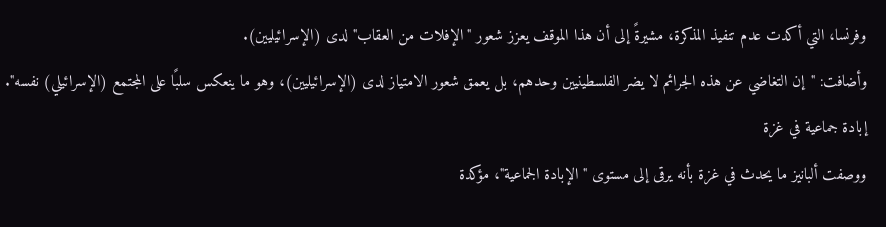وفرنسا، التي أكدت عدم تنفيذ المذكرة، مشيرةً إلى أن هذا الموقف يعزز شعور "الإفلات من العقاب" لدى (الإسرائيليين).
وأضافت: "إن التغاضي عن هذه الجرائم لا يضر الفلسطينيين وحدهم، بل يعمق شعور الامتياز لدى (الإسرائيليين)، وهو ما ينعكس سلبًا على المجتمع (الإسرائيلي) نفسه".
إبادة جماعية في غزة
ووصفت ألبانيز ما يحدث في غزة بأنه يرقى إلى مستوى "الإبادة الجماعية"، مؤكدة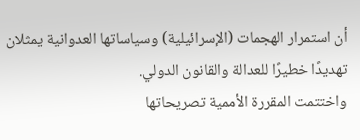أن استمرار الهجمات (الإسرائيلية) وسياساتها العدوانية يمثلان تهديدًا خطيرًا للعدالة والقانون الدولي.
واختتمت المقررة الأممية تصريحاتها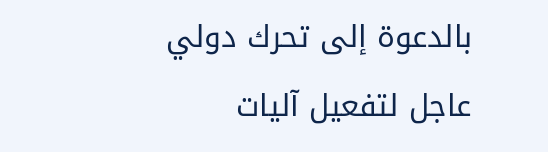بالدعوة إلى تحرك دولي عاجل لتفعيل آليات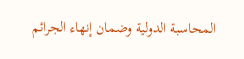المحاسبة الدولية وضمان إنهاء الجرائم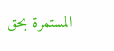المستمرة بحق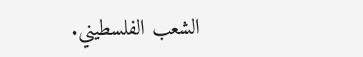الشعب الفلسطيني.